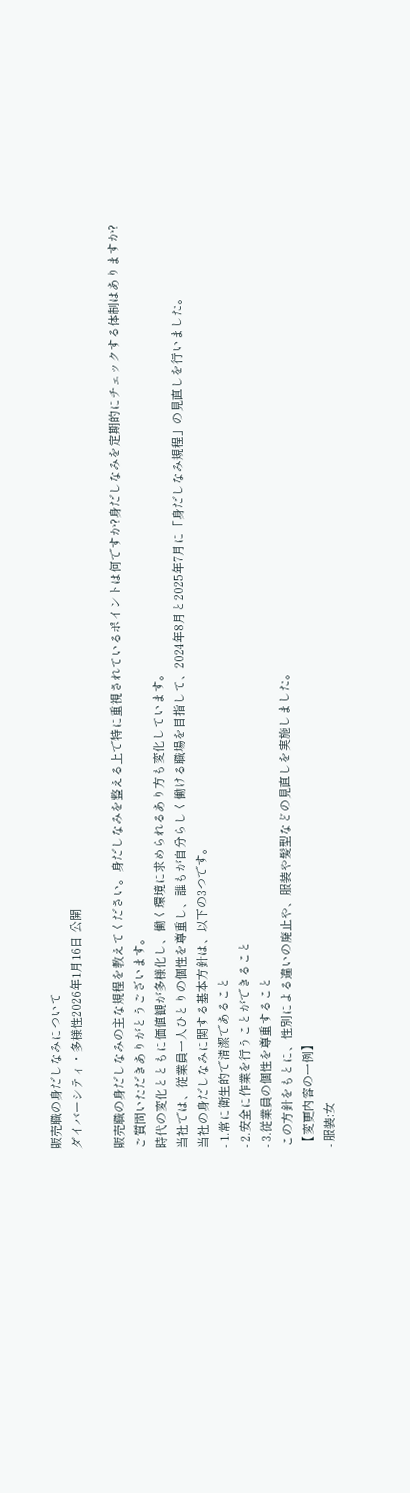販売職の身だしなみについて
ダイバーシティ・多様性2026年1月16日 公開

販売職の身だしなみの主な規程を教えてください。身だしなみを整える上で特に重視されているポイントは何ですか?身だしなみを定期的にチェックする体制はありますか?
ご質問いただきありがとうございます。
時代の変化とともに価値観が多様化し、働く環境に求められるあり方も変化しています。
当社では、従業員一人ひとりの個性を尊重し、誰もが自分らしく働ける職場を目指して、2024年8月と2025年7月に「身だしなみ規程」の見直しを行いました。
当社の身だしなみに関する基本方針は、以下の3つです。
- 1.常に衛生的で清潔であること
- 2.安全に作業を行うことができること
- 3.従業員の個性を尊重すること
この方針をもとに、性別による違いの廃止や、服装や髪型などの見直しを実施しました。
【変更内容の一例】
- 服装:女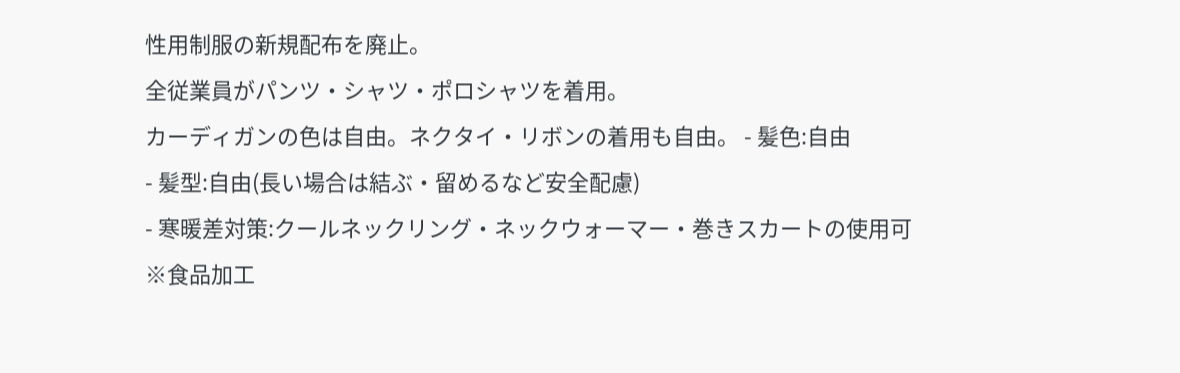性用制服の新規配布を廃止。
全従業員がパンツ・シャツ・ポロシャツを着用。
カーディガンの色は自由。ネクタイ・リボンの着用も自由。 - 髪色:自由
- 髪型:自由(長い場合は結ぶ・留めるなど安全配慮)
- 寒暖差対策:クールネックリング・ネックウォーマー・巻きスカートの使用可
※食品加工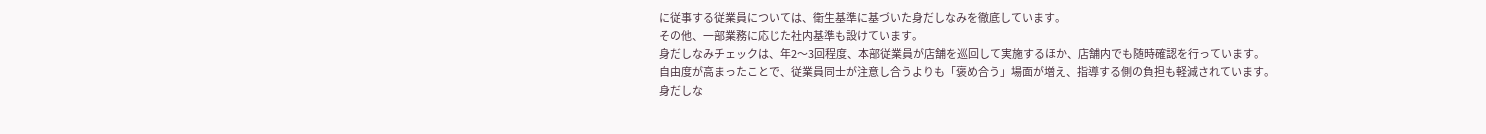に従事する従業員については、衛生基準に基づいた身だしなみを徹底しています。
その他、一部業務に応じた社内基準も設けています。
身だしなみチェックは、年2〜3回程度、本部従業員が店舗を巡回して実施するほか、店舗内でも随時確認を行っています。
自由度が高まったことで、従業員同士が注意し合うよりも「褒め合う」場面が増え、指導する側の負担も軽減されています。
身だしな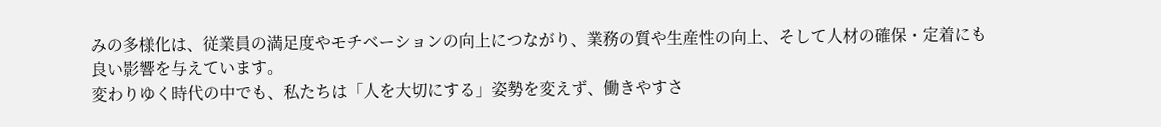みの多様化は、従業員の満足度やモチベーションの向上につながり、業務の質や生産性の向上、そして人材の確保・定着にも良い影響を与えています。
変わりゆく時代の中でも、私たちは「人を大切にする」姿勢を変えず、働きやすさ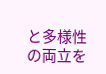と多様性の両立を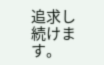追求し続けます。